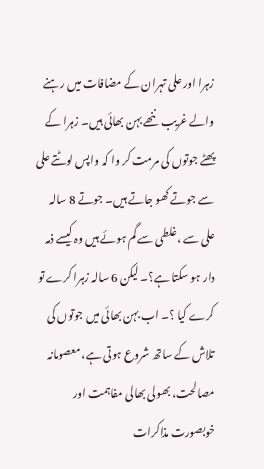زہرا اور علی تہران کے مضافات میں رہنے والے غریب ننھے بہن بھائی ہیں۔ زہرا کے پھٹے جوتوں کی مرمت کر وا کہ واپس لوٹتے علی سے جوتے کھو جاتے ہیں۔ جوتے 8 سالہ علی سے ،غلطی سے گم ہوئے ہیں وہ کیسے ذمہ دار ہو سکتا ہے؟۔ لیکن 6 سالہ زہرا کرے تو کرے کیا ؟۔ اب بہن بھائی میں جوتوں کی تلاش کے ساتھ شروع ہوتی ہے، معصومانہ مصالحت، بھولی بھالی مفاہمت اور خوبصورت مذاکرات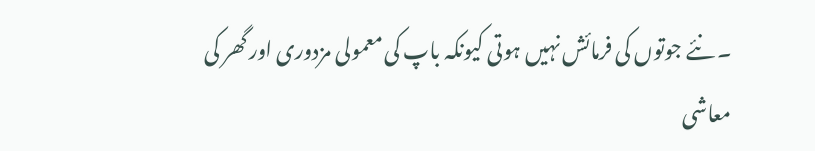۔ نئے جوتوں کی فرمائش نہیں ہوتی کیونکہ باپ کی معمولی مزدوری اور گھر کی معاشی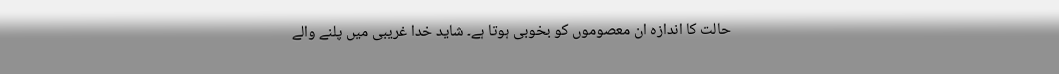حالت کا اندازہ ان معصوموں کو بخوبی ہوتا ہے۔ شاید خدا غریبی میں پلنے والے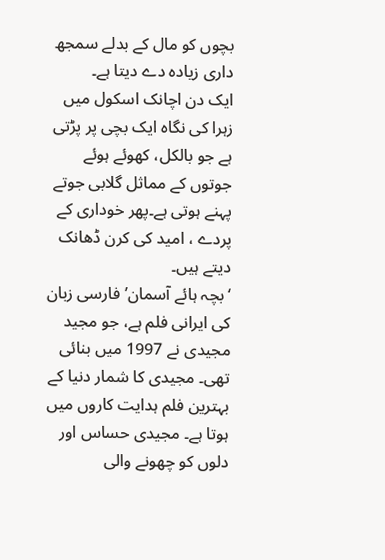بچوں کو مال کے بدلے سمجھ داری زیادہ دے دیتا ہے۔
ایک دن اچانک اسکول میں زہرا کی نگاہ ایک بچی پر پڑتی ہے جو بالکل، کھوئے ہوئے جوتوں کے مماثل گلابی جوتے پہنے ہوتی ہے۔پھر خوداری کے پردے ، امید کی کرن ڈھانک دیتے ہیں۔
‘بچہ ہائے آسمان’ فارسی زبان کی ایرانی فلم ہے، جو مجید مجیدی نے 1997 میں بنائی تھی۔ مجیدی کا شمار دنیا کے بہترین فلم ہدایت کاروں میں ہوتا ہے۔ مجیدی حساس اور دلوں کو چھونے والی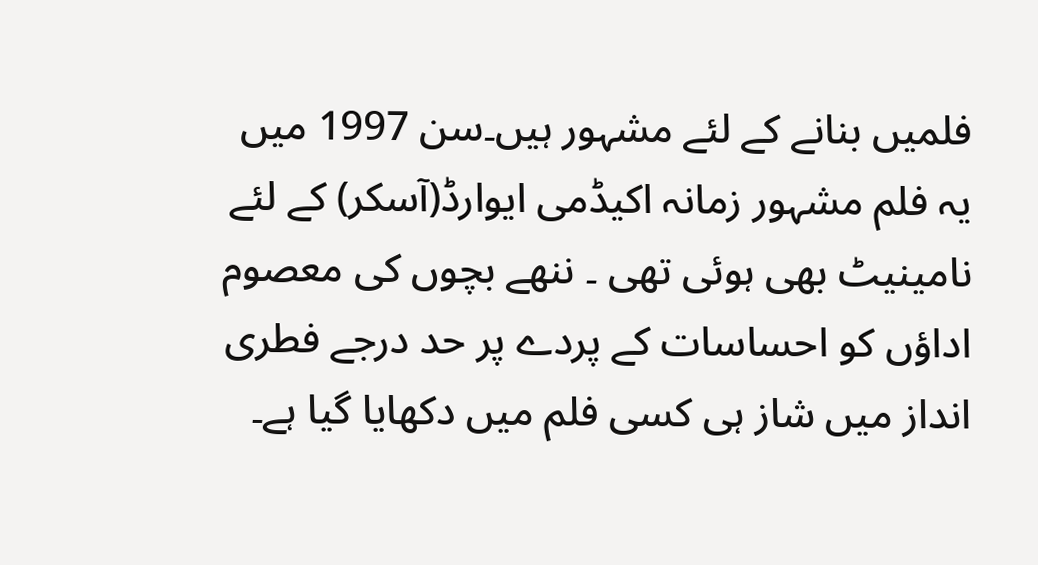فلمیں بنانے کے لئے مشہور ہیں۔سن 1997 میں یہ فلم مشہور زمانہ اکیڈمی ایوارڈ(آسکر) کے لئے نامینیٹ بھی ہوئی تھی ۔ ننھے بچوں کی معصوم اداؤں کو احساسات کے پردے پر حد درجے فطری انداز میں شاز ہی کسی فلم میں دکھایا گیا ہے۔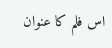اس فلم کا عنوان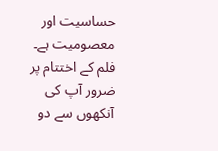حساسیت اور معصومیت ہے۔ فلم کے اختتام پر ضرور آپ کی آنکھوں سے دو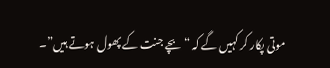موتی پکار کر کہیں گے کہ “بچے جنت کے پھول ہوتے ہیں”۔